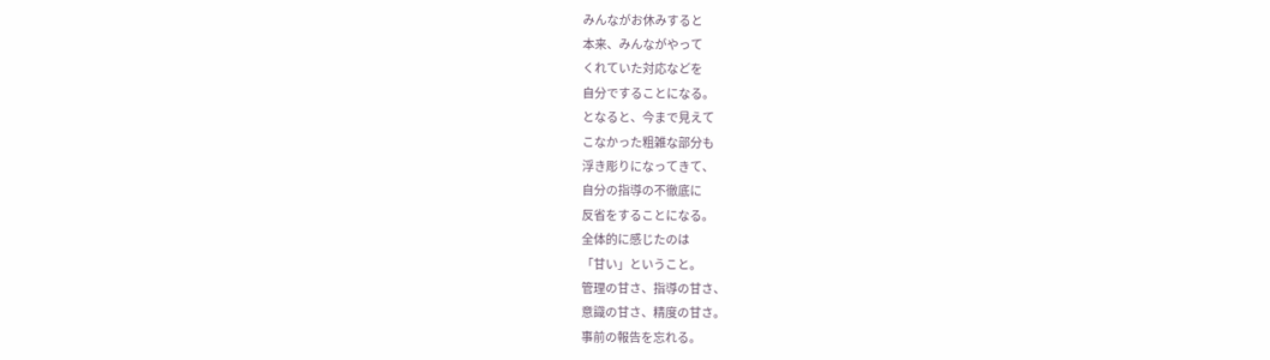みんながお休みすると
本来、みんながやって
くれていた対応などを
自分ですることになる。
となると、今まで見えて
こなかった粗雑な部分も
浮き彫りになってきて、
自分の指導の不徹底に
反省をすることになる。
全体的に感じたのは
「甘い」ということ。
管理の甘さ、指導の甘さ、
意識の甘さ、精度の甘さ。
事前の報告を忘れる。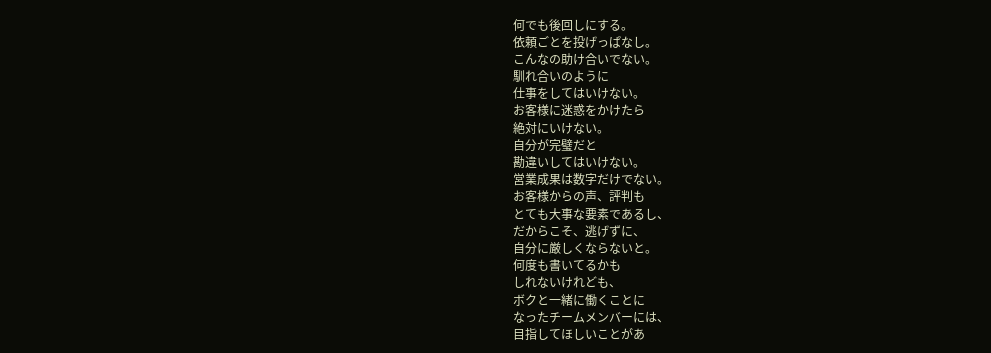何でも後回しにする。
依頼ごとを投げっぱなし。
こんなの助け合いでない。
馴れ合いのように
仕事をしてはいけない。
お客様に迷惑をかけたら
絶対にいけない。
自分が完璧だと
勘違いしてはいけない。
営業成果は数字だけでない。
お客様からの声、評判も
とても大事な要素であるし、
だからこそ、逃げずに、
自分に厳しくならないと。
何度も書いてるかも
しれないけれども、
ボクと一緒に働くことに
なったチームメンバーには、
目指してほしいことがあ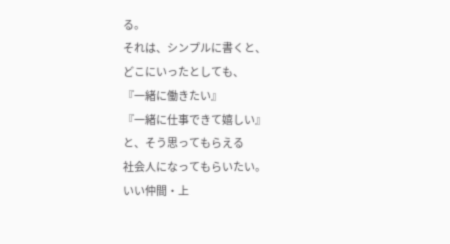る。
それは、シンプルに書くと、
どこにいったとしても、
『一緒に働きたい』
『一緒に仕事できて嬉しい』
と、そう思ってもらえる
社会人になってもらいたい。
いい仲間・上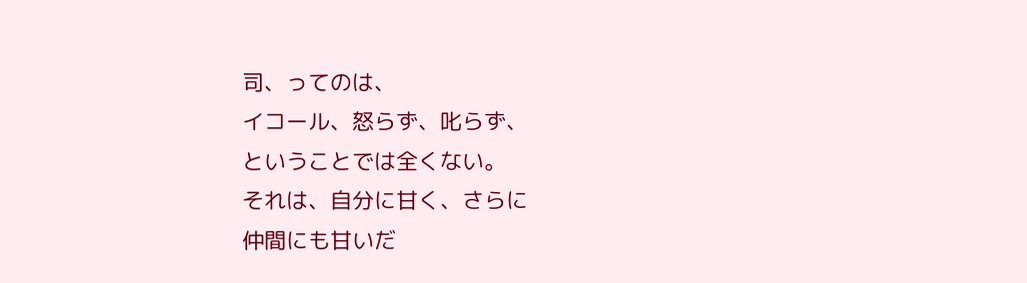司、ってのは、
イコール、怒らず、叱らず、
ということでは全くない。
それは、自分に甘く、さらに
仲間にも甘いだ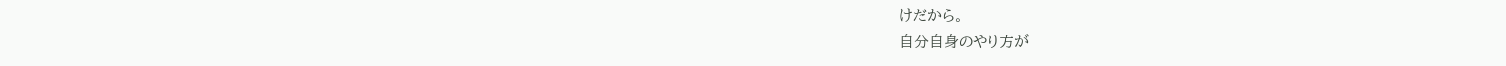けだから。
自分自身のやり方が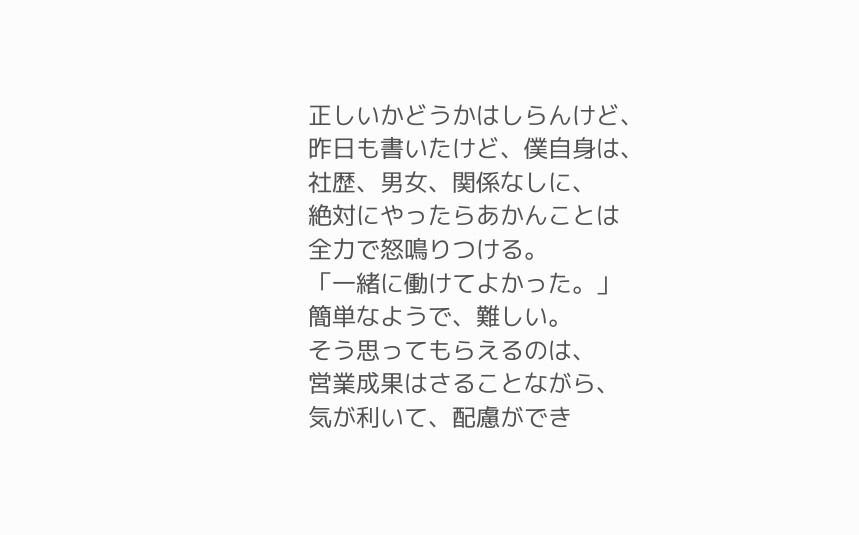正しいかどうかはしらんけど、
昨日も書いたけど、僕自身は、
社歴、男女、関係なしに、
絶対にやったらあかんことは
全力で怒鳴りつける。
「一緒に働けてよかった。」
簡単なようで、難しい。
そう思ってもらえるのは、
営業成果はさることながら、
気が利いて、配慮ができ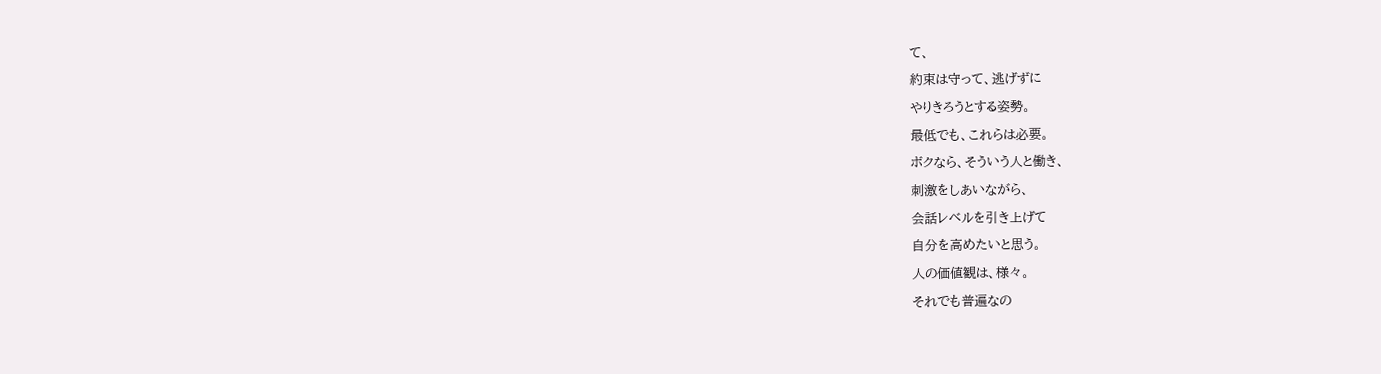て、
約束は守って、逃げずに
やりきろうとする姿勢。
最低でも、これらは必要。
ボクなら、そういう人と働き、
刺激をしあいながら、
会話レベルを引き上げて
自分を高めたいと思う。
人の価値観は、様々。
それでも普遍なの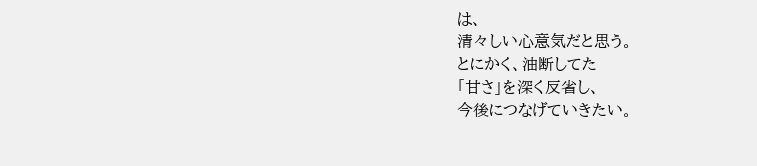は、
清々しい心意気だと思う。
とにかく、油断してた
「甘さ」を深く反省し、
今後につなげていきたい。